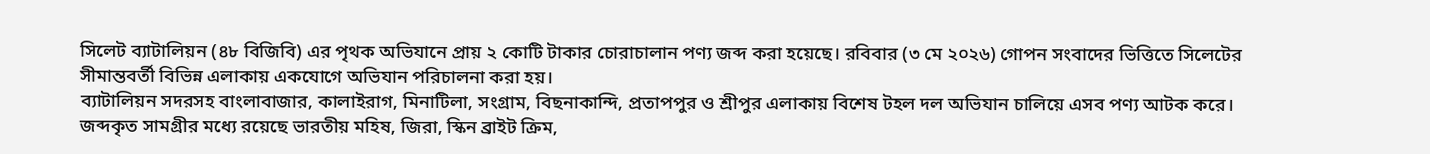সিলেট ব্যাটালিয়ন (৪৮ বিজিবি) এর পৃথক অভিযানে প্রায় ২ কোটি টাকার চোরাচালান পণ্য জব্দ করা হয়েছে। রবিবার (৩ মে ২০২৬) গোপন সংবাদের ভিত্তিতে সিলেটের সীমান্তবর্তী বিভিন্ন এলাকায় একযোগে অভিযান পরিচালনা করা হয়।
ব্যাটালিয়ন সদরসহ বাংলাবাজার, কালাইরাগ, মিনাটিলা, সংগ্রাম, বিছনাকান্দি, প্রতাপপুর ও শ্রীপুর এলাকায় বিশেষ টহল দল অভিযান চালিয়ে এসব পণ্য আটক করে।
জব্দকৃত সামগ্রীর মধ্যে রয়েছে ভারতীয় মহিষ, জিরা, স্কিন ব্রাইট ক্রিম,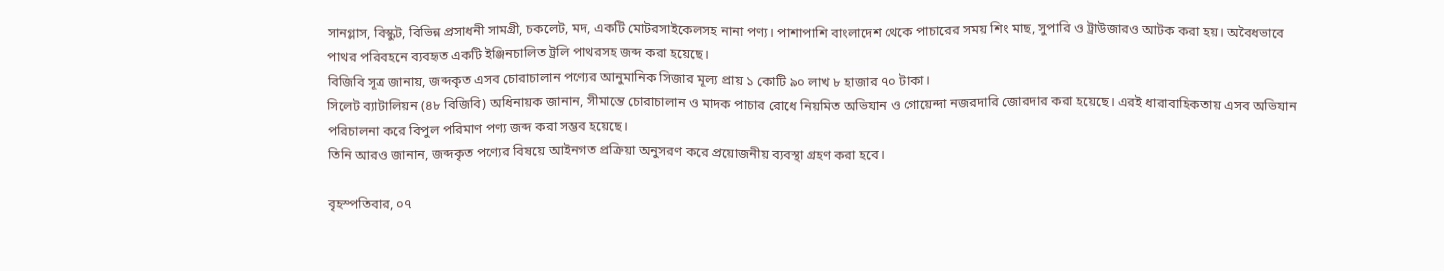সানগ্লাস, বিস্কুট, বিভিন্ন প্রসাধনী সামগ্রী, চকলেট, মদ, একটি মোটরসাইকেলসহ নানা পণ্য। পাশাপাশি বাংলাদেশ থেকে পাচারের সময় শিং মাছ, সুপারি ও ট্রাউজারও আটক করা হয়। অবৈধভাবে পাথর পরিবহনে ব্যবহৃত একটি ইঞ্জিনচালিত ট্রলি পাথরসহ জব্দ করা হয়েছে।
বিজিবি সূত্র জানায়, জব্দকৃত এসব চোরাচালান পণ্যের আনুমানিক সিজার মূল্য প্রায় ১ কোটি ৯০ লাখ ৮ হাজার ৭০ টাকা।
সিলেট ব্যাটালিয়ন (৪৮ বিজিবি) অধিনায়ক জানান, সীমান্তে চোরাচালান ও মাদক পাচার রোধে নিয়মিত অভিযান ও গোয়েন্দা নজরদারি জোরদার করা হয়েছে। এরই ধারাবাহিকতায় এসব অভিযান পরিচালনা করে বিপুল পরিমাণ পণ্য জব্দ করা সম্ভব হয়েছে।
তিনি আরও জানান, জব্দকৃত পণ্যের বিষয়ে আইনগত প্রক্রিয়া অনুসরণ করে প্রয়োজনীয় ব্যবস্থা গ্রহণ করা হবে।

বৃহস্পতিবার, ০৭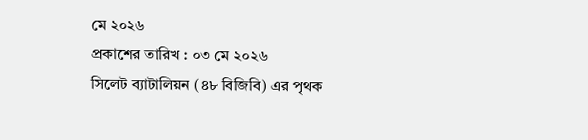মে ২০২৬
প্রকাশের তারিখ : ০৩ মে ২০২৬
সিলেট ব্যাটালিয়ন (৪৮ বিজিবি) এর পৃথক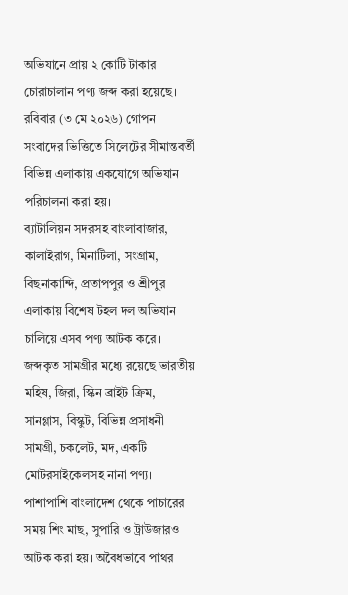অভিযানে প্রায় ২ কোটি টাকার চোরাচালান পণ্য জব্দ করা হয়েছে। রবিবার (৩ মে ২০২৬) গোপন সংবাদের ভিত্তিতে সিলেটের সীমান্তবর্তী বিভিন্ন এলাকায় একযোগে অভিযান পরিচালনা করা হয়।
ব্যাটালিয়ন সদরসহ বাংলাবাজার, কালাইরাগ, মিনাটিলা, সংগ্রাম, বিছনাকান্দি, প্রতাপপুর ও শ্রীপুর এলাকায় বিশেষ টহল দল অভিযান চালিয়ে এসব পণ্য আটক করে।
জব্দকৃত সামগ্রীর মধ্যে রয়েছে ভারতীয় মহিষ, জিরা, স্কিন ব্রাইট ক্রিম, সানগ্লাস, বিস্কুট, বিভিন্ন প্রসাধনী সামগ্রী, চকলেট, মদ, একটি মোটরসাইকেলসহ নানা পণ্য। পাশাপাশি বাংলাদেশ থেকে পাচারের সময় শিং মাছ, সুপারি ও ট্রাউজারও আটক করা হয়। অবৈধভাবে পাথর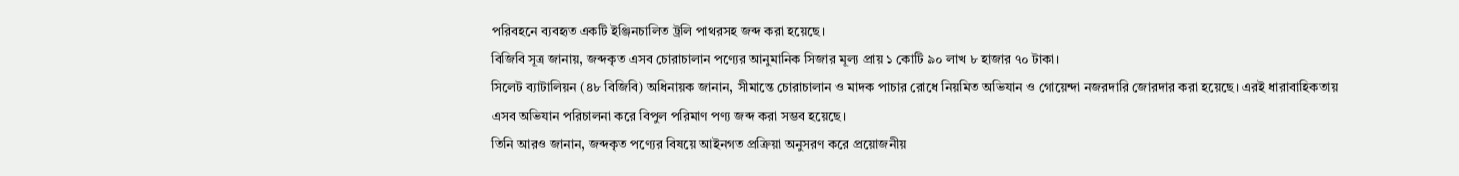পরিবহনে ব্যবহৃত একটি ইঞ্জিনচালিত ট্রলি পাথরসহ জব্দ করা হয়েছে।
বিজিবি সূত্র জানায়, জব্দকৃত এসব চোরাচালান পণ্যের আনুমানিক সিজার মূল্য প্রায় ১ কোটি ৯০ লাখ ৮ হাজার ৭০ টাকা।
সিলেট ব্যাটালিয়ন (৪৮ বিজিবি) অধিনায়ক জানান, সীমান্তে চোরাচালান ও মাদক পাচার রোধে নিয়মিত অভিযান ও গোয়েন্দা নজরদারি জোরদার করা হয়েছে। এরই ধারাবাহিকতায় এসব অভিযান পরিচালনা করে বিপুল পরিমাণ পণ্য জব্দ করা সম্ভব হয়েছে।
তিনি আরও জানান, জব্দকৃত পণ্যের বিষয়ে আইনগত প্রক্রিয়া অনুসরণ করে প্রয়োজনীয়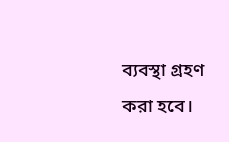ব্যবস্থা গ্রহণ করা হবে।